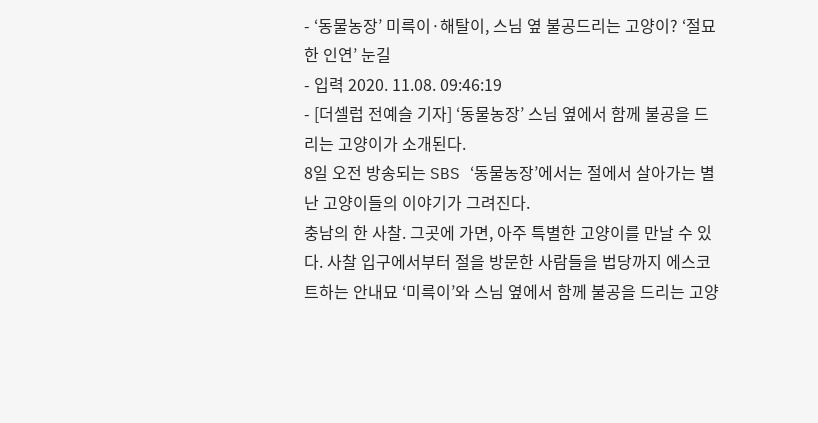- ‘동물농장’ 미륵이·해탈이, 스님 옆 불공드리는 고양이? ‘절묘한 인연’ 눈길
- 입력 2020. 11.08. 09:46:19
- [더셀럽 전예슬 기자] ‘동물농장’ 스님 옆에서 함께 불공을 드리는 고양이가 소개된다.
8일 오전 방송되는 SBS ‘동물농장’에서는 절에서 살아가는 별난 고양이들의 이야기가 그려진다.
충남의 한 사찰. 그곳에 가면, 아주 특별한 고양이를 만날 수 있다. 사찰 입구에서부터 절을 방문한 사람들을 법당까지 에스코트하는 안내묘 ‘미륵이’와 스님 옆에서 함께 불공을 드리는 고양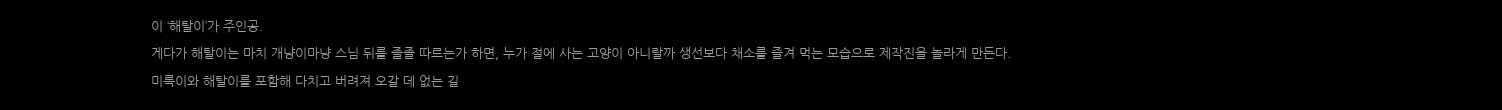이 ‘해탈이’가 주인공.
게다가 해탈이는 마치 개냥이마냥 스님 뒤를 졸졸 따르는가 하면, 누가 절에 사는 고양이 아니랄까 생선보다 채소를 즐겨 먹는 모습으로 제작진을 놀라게 만든다.
미륵이와 해탈이를 포함해 다치고 버려져 오갈 데 없는 길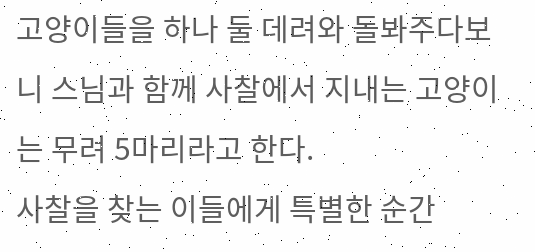고양이들을 하나 둘 데려와 돌봐주다보니 스님과 함께 사찰에서 지내는 고양이는 무려 5마리라고 한다.
사찰을 찾는 이들에게 특별한 순간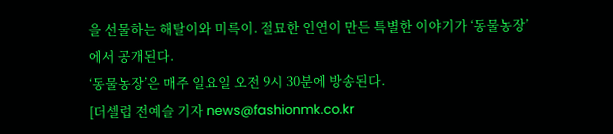을 선물하는 해탈이와 미륵이. 절묘한 인연이 만든 특별한 이야기가 ‘동물농장’에서 공개된다.
‘동물농장’은 매주 일요일 오전 9시 30분에 방송된다.
[더셀럽 전예슬 기자 news@fashionmk.co.kr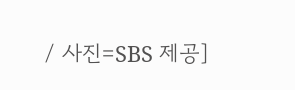/ 사진=SBS 제공]